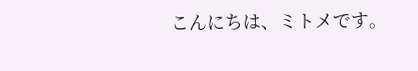こんにちは、ミトメです。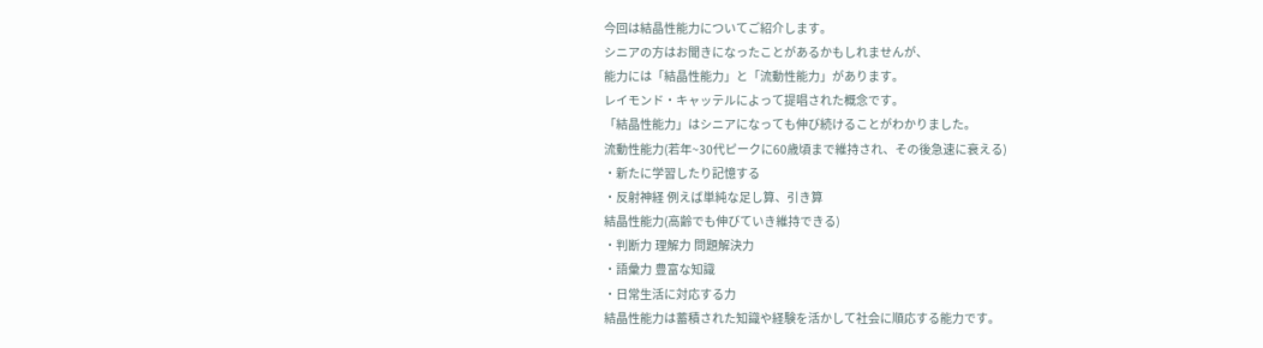今回は結晶性能力についてご紹介します。
シニアの方はお聞きになったことがあるかもしれませんが、
能力には「結晶性能力」と「流動性能力」があります。
レイモンド・キャッテルによって提唱された概念です。
「結晶性能力」はシニアになっても伸び続けることがわかりました。
流動性能力(若年~30代ピークに60歳頃まで維持され、その後急速に衰える)
・新たに学習したり記憶する
・反射神経 例えば単純な足し算、引き算
結晶性能力(高齢でも伸びていき維持できる)
・判断力 理解力 問題解決力
・語彙力 豊富な知識
・日常生活に対応する力
結晶性能力は蓄積された知識や経験を活かして社会に順応する能力です。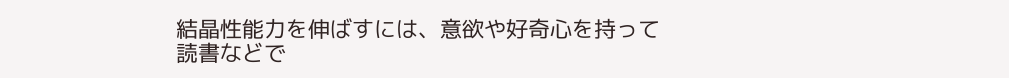結晶性能力を伸ばすには、意欲や好奇心を持って
読書などで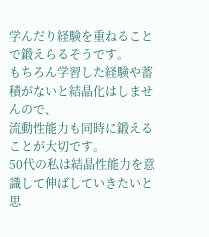学んだり経験を重ねることで鍛えらるそうです。
もちろん学習した経験や蓄積がないと結晶化はしませんので、
流動性能力も同時に鍛えることが大切です。
50代の私は結晶性能力を意識して伸ばしていきたいと思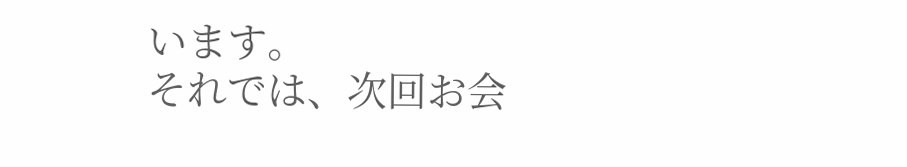います。
それでは、次回お会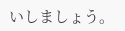いしましょう。